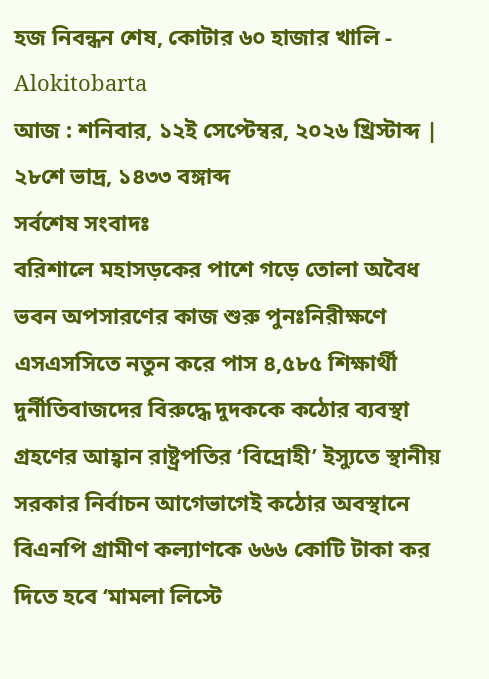হজ নিবন্ধন শেষ, কোটার ৬০ হাজার খালি - Alokitobarta
আজ : শনিবার, ১২ই সেপ্টেম্বর, ২০২৬ খ্রিস্টাব্দ | ২৮শে ভাদ্র, ১৪৩৩ বঙ্গাব্দ
সর্বশেষ সংবাদঃ
বরিশালে মহাসড়কের পাশে গড়ে তোলা অবৈধ ভবন অপসারণের কাজ শুরু পুনঃনিরীক্ষণে এসএসসিতে নতুন করে পাস ৪,৫৮৫ শিক্ষার্থী দুর্নীতিবাজদের বিরুদ্ধে দুদককে কঠোর ব্যবস্থা গ্রহণের আহ্বান রাষ্ট্রপতির ‘বিদ্রোহী’ ইস্যুতে স্থানীয় সরকার নির্বাচন আগেভাগেই কঠোর অবস্থানে বিএনপি গ্রামীণ কল্যাণকে ৬৬৬ কোটি টাকা কর দিতে হবে ‘মামলা লিস্টে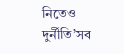নিতেও দুর্নীতি’সব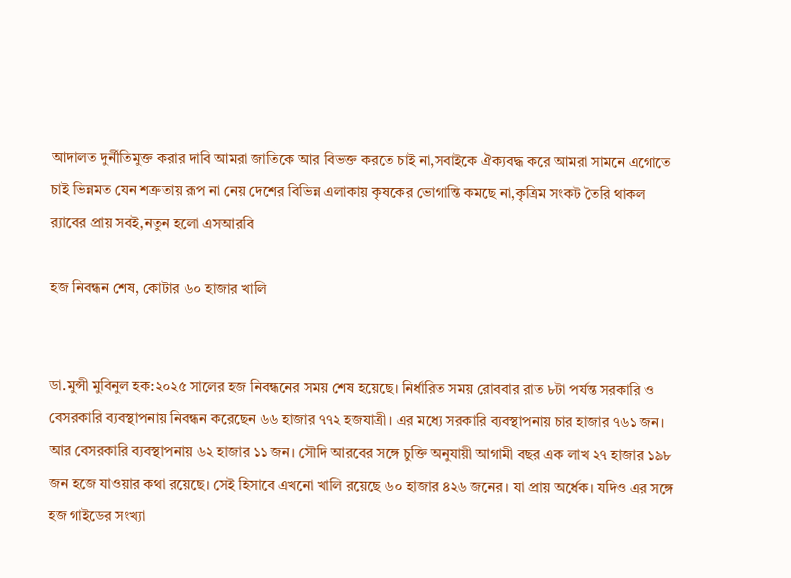আদালত দুর্নীতিমুক্ত করার দাবি আমরা জাতিকে আর বিভক্ত করতে চাই না,সবাইকে ঐক্যবদ্ধ করে আমরা সামনে এগোতে চাই ভিন্নমত যেন শত্রুতায় রূপ না নেয় দেশের বিভিন্ন এলাকায় কৃষকের ভোগান্তি কমছে না,কৃত্রিম সংকট তৈরি থাকল র‌্যাবের প্রায় সবই,নতুন হলো এসআরবি

হজ নিবন্ধন শেষ, কোটার ৬০ হাজার খালি


ডা.মুন্সী মুবিনুল হক:২০২৫ সালের হজ নিবন্ধনের সময় শেষ হয়েছে। নির্ধারিত সময় রোববার রাত ৮টা পর্যন্ত সরকারি ও বেসরকারি ব্যবস্থাপনায় নিবন্ধন করেছেন ৬৬ হাজার ৭৭২ হজযাত্রী। এর মধ্যে সরকারি ব্যবস্থাপনায় চার হাজার ৭৬১ জন। আর বেসরকারি ব্যবস্থাপনায় ৬২ হাজার ১১ জন। সৌদি আরবের সঙ্গে চুক্তি অনুযায়ী আগামী বছর এক লাখ ২৭ হাজার ১৯৮ জন হজে যাওয়ার কথা রয়েছে। সেই হিসাবে এখনো খালি রয়েছে ৬০ হাজার ৪২৬ জনের। যা প্রায় অর্ধেক। যদিও এর সঙ্গে হজ গাইডের সংখ্যা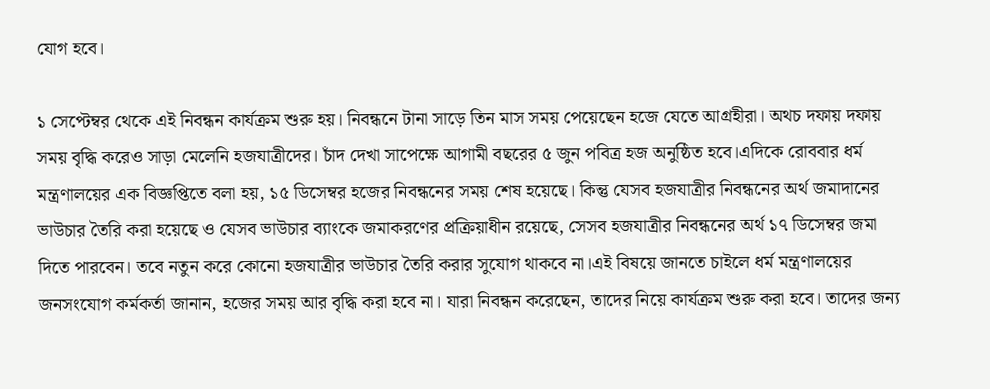যোগ হবে।

১ সেপ্টেম্বর থেকে এই নিবন্ধন কার্যক্রম শুরু হয়। নিবন্ধনে টানা সাড়ে তিন মাস সময় পেয়েছেন হজে যেতে আগ্রহীরা। অথচ দফায় দফায় সময় বৃদ্ধি করেও সাড়া মেলেনি হজযাত্রীদের। চাঁদ দেখা সাপেক্ষে আগামী বছরের ৫ জুন পবিত্র হজ অনুষ্ঠিত হবে।এদিকে রোববার ধর্ম মন্ত্রণালয়ের এক বিজ্ঞপ্তিতে বলা হয়, ১৫ ডিসেম্বর হজের নিবন্ধনের সময় শেষ হয়েছে। কিন্তু যেসব হজযাত্রীর নিবন্ধনের অর্থ জমাদানের ভাউচার তৈরি করা হয়েছে ও যেসব ভাউচার ব্যাংকে জমাকরণের প্রক্রিয়াধীন রয়েছে, সেসব হজযাত্রীর নিবন্ধনের অর্থ ১৭ ডিসেম্বর জমা দিতে পারবেন। তবে নতুন করে কোনো হজযাত্রীর ভাউচার তৈরি করার সুযোগ থাকবে না।এই বিষয়ে জানতে চাইলে ধর্ম মন্ত্রণালয়ের জনসংযোগ কর্মকর্তা জানান, হজের সময় আর বৃদ্ধি করা হবে না। যারা নিবন্ধন করেছেন, তাদের নিয়ে কার্যক্রম শুরু করা হবে। তাদের জন্য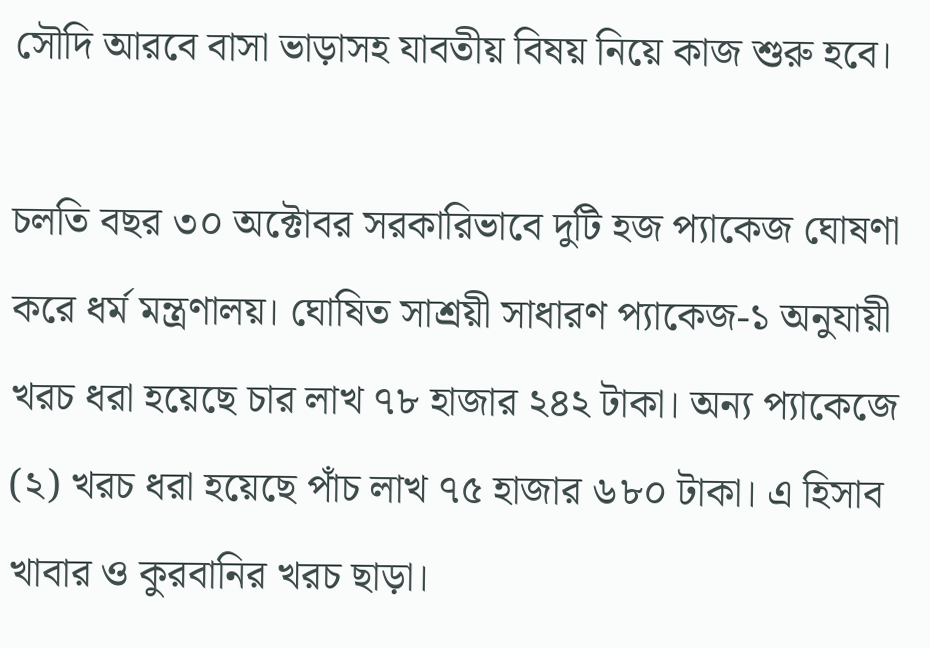সৌদি আরবে বাসা ভাড়াসহ যাবতীয় বিষয় নিয়ে কাজ শুরু হবে।

চলতি বছর ৩০ অক্টোবর সরকারিভাবে দুটি হজ প্যাকেজ ঘোষণা করে ধর্ম মন্ত্রণালয়। ঘোষিত সাশ্রয়ী সাধারণ প্যাকেজ-১ অনুযায়ী খরচ ধরা হয়েছে চার লাখ ৭৮ হাজার ২৪২ টাকা। অন্য প্যাকেজে (২) খরচ ধরা হয়েছে পাঁচ লাখ ৭৫ হাজার ৬৮০ টাকা। এ হিসাব খাবার ও কুরবানির খরচ ছাড়া।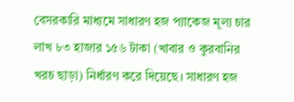বেসরকারি মাধ্যমে সাধারণ হজ প্যাকেজ মূল্য চার লাখ ৮৩ হাজার ১৫৬ টাকা (খাবার ও কুরবানির খরচ ছাড়া) নির্ধারণ করে দিয়েছে। সাধারণ হজ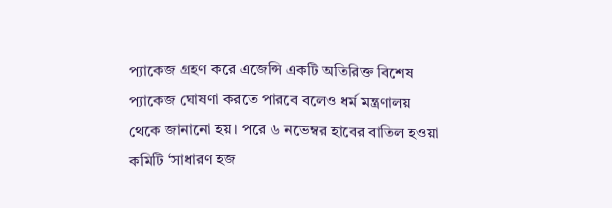প্যাকেজ গ্রহণ করে এজেন্সি একটি অতিরিক্ত বিশেষ প্যাকেজ ঘোষণা করতে পারবে বলেও ধর্ম মন্ত্রণালয় থেকে জানানো হয়। পরে ৬ নভেম্বর হাবের বাতিল হওয়া কমিটি ‘সাধারণ হজ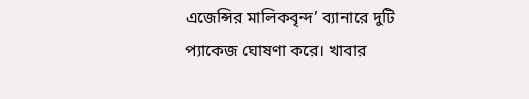এজেন্সির মালিকবৃন্দ’ ব্যানারে দুটি প্যাকেজ ঘোষণা করে। খাবার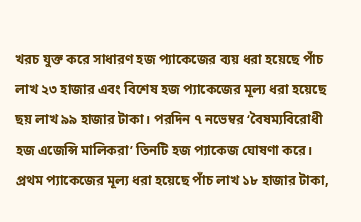খরচ যুক্ত করে সাধারণ হজ প্যাকেজের ব্যয় ধরা হয়েছে পাঁচ লাখ ২৩ হাজার এবং বিশেষ হজ প্যাকেজের মূল্য ধরা হয়েছে ছয় লাখ ৯৯ হাজার টাকা। পরদিন ৭ নভেম্বর ‘বৈষম্যবিরোধী হজ এজেন্সি মালিকরা’ তিনটি হজ প্যাকেজ ঘোষণা করে। প্রথম প্যাকেজের মূল্য ধরা হয়েছে পাঁচ লাখ ১৮ হাজার টাকা,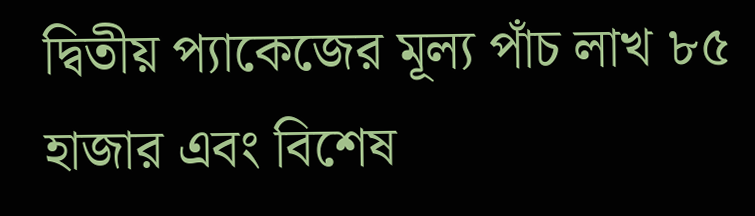দ্বিতীয় প্যাকেজের মূল্য পাঁচ লাখ ৮৫ হাজার এবং বিশেষ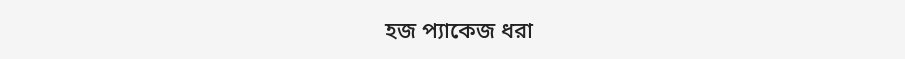হজ প্যাকেজ ধরা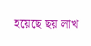হয়েছে ছয় লাখ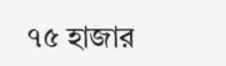৭৫ হাজার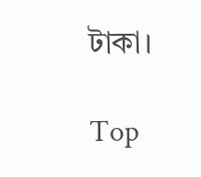টাকা।

Top